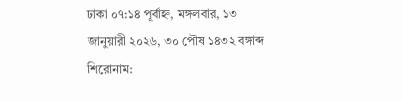ঢাকা ০৭:১৪ পূর্বাহ্ন, মঙ্গলবার, ১৩ জানুয়ারী ২০২৬, ৩০ পৌষ ১৪৩২ বঙ্গাব্দ
শিরোনাম: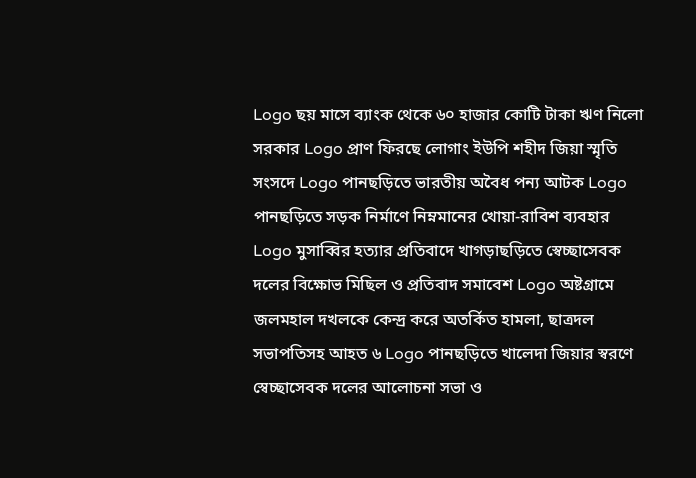Logo ছয় মাসে ব্যাংক থেকে ৬০ হাজার কোটি টাকা ঋণ নিলো সরকার Logo প্রাণ ফিরছে লোগাং ইউপি শহীদ জিয়া স্মৃতি সংসদে Logo পানছড়িতে ভারতীয় অবৈধ পন্য আটক Logo পানছড়িতে সড়ক নির্মাণে নিম্নমানের খোয়া-রাবিশ ব্যবহার Logo মুসাব্বির হত্যার প্রতিবাদে খাগড়াছড়িতে স্বেচ্ছাসেবক দলের বিক্ষোভ মিছিল ও প্রতিবাদ সমাবেশ Logo অষ্টগ্রামে জলমহাল দখলকে কেন্দ্র করে অতর্কিত হামলা, ছাত্রদল সভাপতিসহ আহত ৬ Logo পানছড়িতে খালেদা জিয়ার স্বরণে স্বেচ্ছাসেবক দলের আলোচনা সভা ও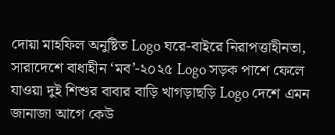দোয়া মাহফিল অনুষ্টিত Logo ঘরে-বাইরে নিরাপত্তাহীনতা, সারাদেশে বাধাহীন ‘মব’-২০২৫ Logo সড়ক পাশে ফেলে যাওয়া দুই শিশুর বাবার বাড়ি খাগড়াছড়ি Logo দেশে এমন জানাজা আগে কেউ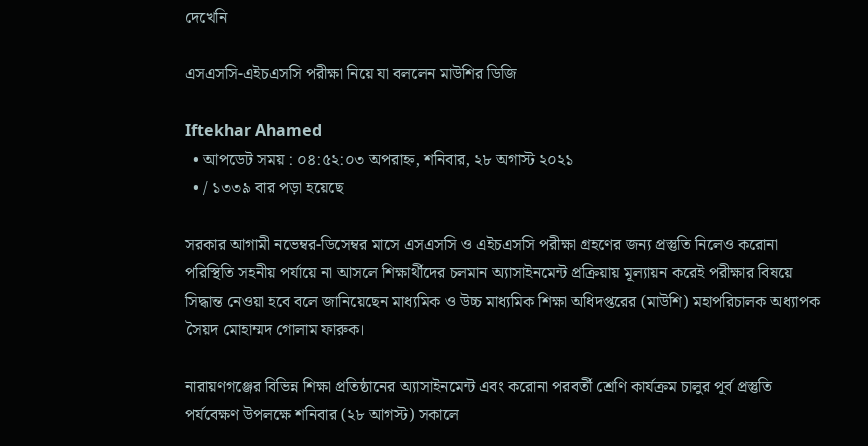দেখেনি

এসএসসি-এইচএসসি পরীক্ষা নিয়ে যা বললেন মাউশির ডিজি

Iftekhar Ahamed
  • আপডেট সময় : ০৪:৫২:০৩ অপরাহ্ন, শনিবার, ২৮ অগাস্ট ২০২১
  • / ১৩৩৯ বার পড়া হয়েছে

সরকার আগামী নভেম্বর-ডিসেম্বর মাসে এসএসসি ও এইচএসসি পরীক্ষা গ্রহণের জন্য প্রস্তুতি নিলেও করোনা পরিস্থিতি সহনীয় পর্যায়ে না আসলে শিক্ষার্থীদের চলমান অ্যাসাইনমেন্ট প্রক্রিয়ায় মূল্যায়ন করেই পরীক্ষার বিষয়ে সিদ্ধান্ত নেওয়া হবে বলে জানিয়েছেন মাধ্যমিক ও উচ্চ মাধ্যমিক শিক্ষা অধিদপ্তরের (মাউশি) মহাপরিচালক অধ্যাপক সৈয়দ মোহাম্মদ গোলাম ফারুক।

নারায়ণগঞ্জের বিভিন্ন শিক্ষা প্রতিষ্ঠানের অ্যাসাইনমেন্ট এবং করোনা পরবর্তী শ্রেণি কার্যক্রম চালুর পূর্ব প্রস্তুতি পর্যবেক্ষণ উপলক্ষে শনিবার (২৮ আগস্ট) সকালে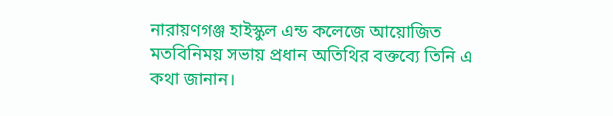নারায়ণগঞ্জ হাইস্কুল এন্ড কলেজে আয়োজিত মতবিনিময় সভায় প্রধান অতিথির বক্তব্যে তিনি এ কথা জানান।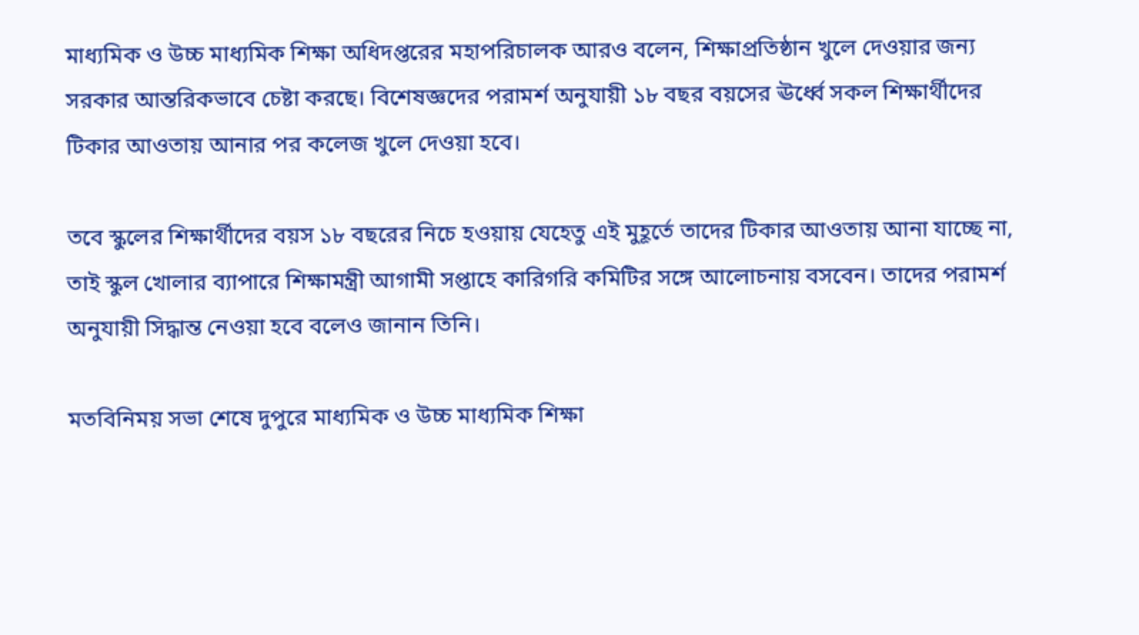মাধ্যমিক ও উচ্চ মাধ্যমিক শিক্ষা অধিদপ্তরের মহাপরিচালক আরও বলেন, শিক্ষাপ্রতিষ্ঠান খুলে দেওয়ার জন্য সরকার আন্তরিকভাবে চেষ্টা করছে। বিশেষজ্ঞদের পরামর্শ অনুযায়ী ১৮ বছর বয়সের ঊর্ধ্বে সকল শিক্ষার্থীদের টিকার আওতায় আনার পর কলেজ খুলে দেওয়া হবে।

তবে স্কুলের শিক্ষার্থীদের বয়স ১৮ বছরের নিচে হওয়ায় যেহেতু এই মুহূর্তে তাদের টিকার আওতায় আনা যাচ্ছে না, তাই স্কুল খোলার ব্যাপারে শিক্ষামন্ত্রী আগামী সপ্তাহে কারিগরি কমিটির সঙ্গে আলোচনায় বসবেন। তাদের পরামর্শ অনুযায়ী সিদ্ধান্ত নেওয়া হবে বলেও জানান তিনি।

মতবিনিময় সভা শেষে দুপুরে মাধ্যমিক ও উচ্চ মাধ্যমিক শিক্ষা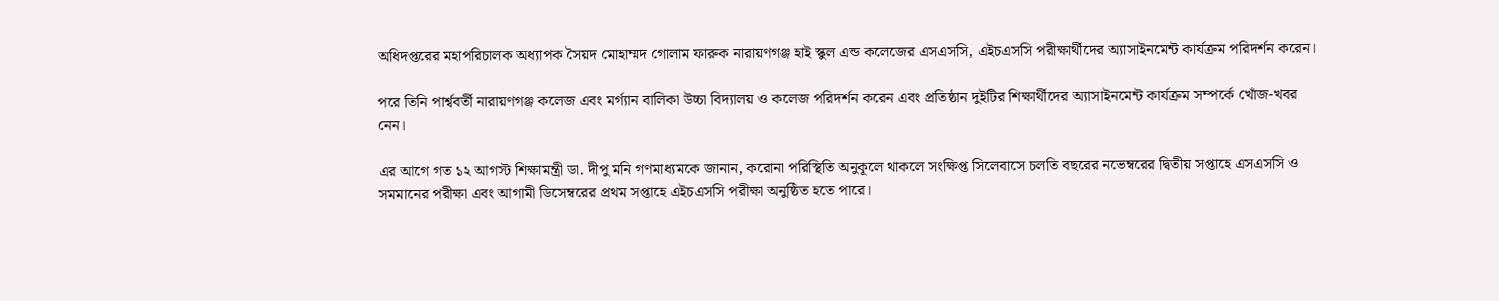অধিদপ্তরের মহাপরিচালক অধ্যাপক সৈয়দ মোহাম্মদ গোলাম ফারুক নারায়ণগঞ্জ হাই স্কুল এন্ড কলেজের এসএসসি, এইচএসসি পরীক্ষার্থীদের অ্যাসাইনমেন্ট কার্যক্রম পরিদর্শন করেন।

পরে তিনি পার্শ্ববর্তী নারায়ণগঞ্জ কলেজ এবং মর্গ্যান বালিকা উচ্চা বিদ্যালয় ও কলেজ পরিদর্শন করেন এবং প্রতিষ্ঠান দুইটির শিক্ষার্থীদের অ্যাসাইনমেন্ট কার্যক্রম সম্পর্কে খোঁজ-খবর নেন।

এর আগে গত ১২ আগস্ট শিক্ষামন্ত্রী ডা. দীপু মনি গণমাধ্যমকে জানান, করোনা পরিস্থিতি অনুকূলে থাকলে সংক্ষিপ্ত সিলেবাসে চলতি বছরের নভেম্বরের দ্বিতীয় সপ্তাহে এসএসসি ও সমমানের পরীক্ষা এবং আগামী ডিসেম্বরের প্রথম সপ্তাহে এইচএসসি পরীক্ষা অনুষ্ঠিত হতে পারে।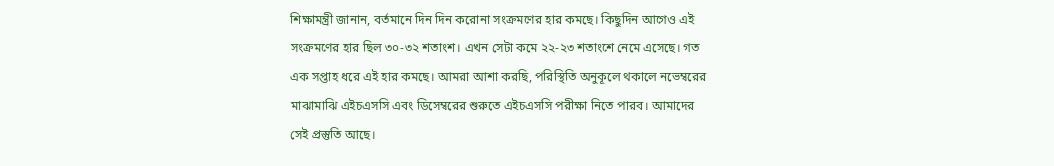শিক্ষামন্ত্রী জানান, বর্তমানে দিন দিন করোনা সংক্রমণের হার কমছে। কিছুদিন আগেও এই সংক্রমণের হার ছিল ৩০-৩২ শতাংশ। এখন সেটা কমে ২২-২৩ শতাংশে নেমে এসেছে। গত এক সপ্তাহ ধরে এই হার কমছে। আমরা আশা করছি, পরিস্থিতি অনুকূলে থকালে নভেম্বরের মাঝামাঝি এইচএসসি এবং ডিসেম্বরের শুরুতে এইচএসসি পরীক্ষা নিতে পারব। আমাদের সেই প্রস্তুতি আছে।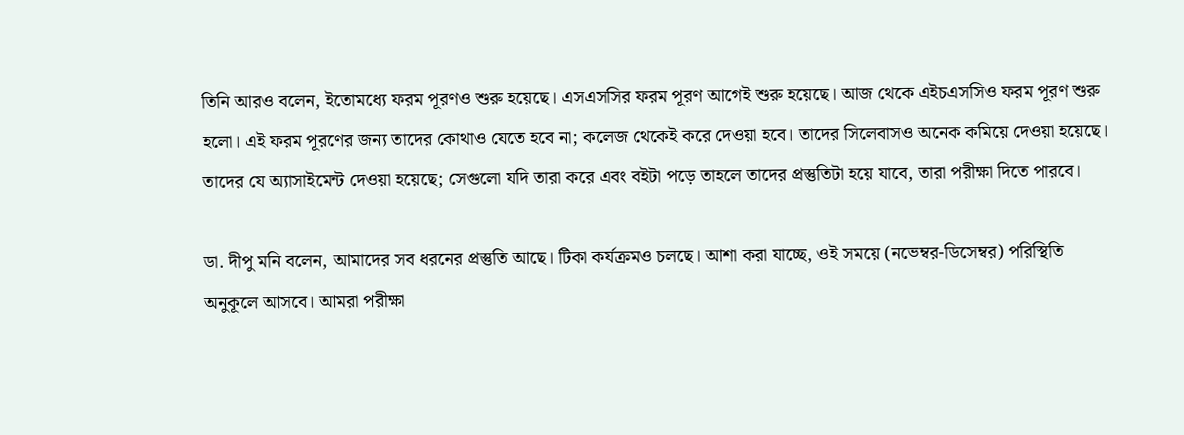তিনি আরও বলেন, ইতোমধ্যে ফরম পূরণও শুরু হয়েছে। এসএসসির ফরম পূরণ আগেই শুরু হয়েছে। আজ থেকে এইচএসসিও ফরম পূরণ শুরু হলো। এই ফরম পূরণের জন্য তাদের কোথাও যেতে হবে না; কলেজ থেকেই করে দেওয়া হবে। তাদের সিলেবাসও অনেক কমিয়ে দেওয়া হয়েছে। তাদের যে অ্যাসাইমেন্ট দেওয়া হয়েছে; সেগুলো যদি তারা করে এবং বইটা পড়ে তাহলে তাদের প্রস্তুতিটা হয়ে যাবে, তারা পরীক্ষা দিতে পারবে।

ডা. দীপু মনি বলেন, আমাদের সব ধরনের প্রস্তুতি আছে। টিকা কর্যক্রমও চলছে। আশা করা যাচ্ছে, ওই সময়ে (নভেম্বর-ডিসেম্বর) পরিস্থিতি অনুকূলে আসবে। আমরা পরীক্ষা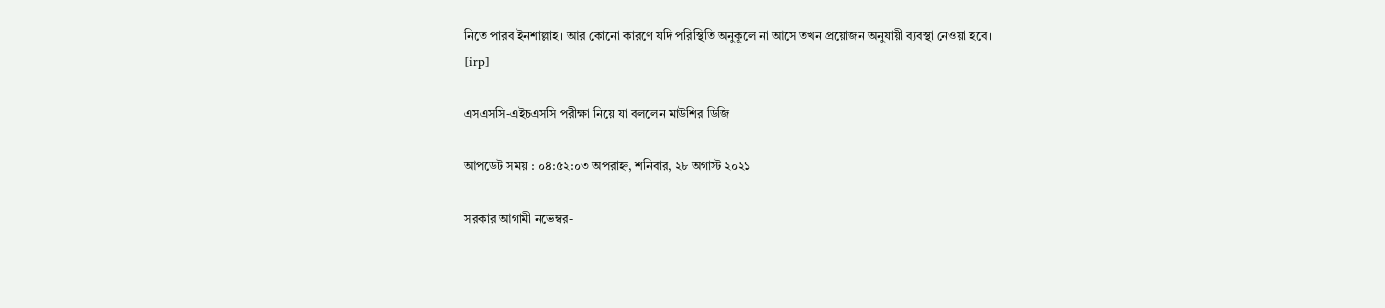নিতে পারব ইনশাল্লাহ। আর কোনো কারণে যদি পরিস্থিতি অনুকূলে না আসে তখন প্রয়োজন অনুযায়ী ব্যবস্থা নেওয়া হবে।
[irp]

এসএসসি-এইচএসসি পরীক্ষা নিয়ে যা বললেন মাউশির ডিজি

আপডেট সময় : ০৪:৫২:০৩ অপরাহ্ন, শনিবার, ২৮ অগাস্ট ২০২১

সরকার আগামী নভেম্বর-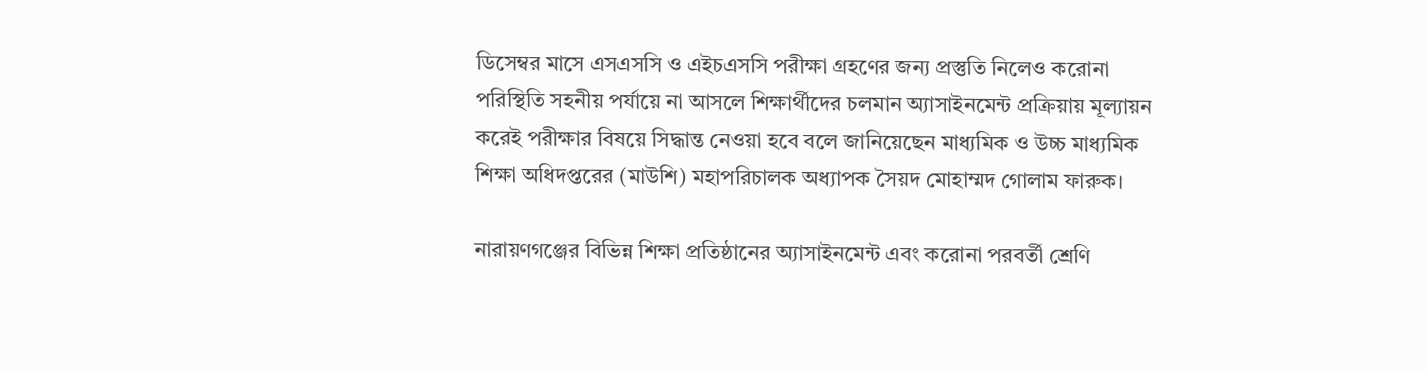ডিসেম্বর মাসে এসএসসি ও এইচএসসি পরীক্ষা গ্রহণের জন্য প্রস্তুতি নিলেও করোনা পরিস্থিতি সহনীয় পর্যায়ে না আসলে শিক্ষার্থীদের চলমান অ্যাসাইনমেন্ট প্রক্রিয়ায় মূল্যায়ন করেই পরীক্ষার বিষয়ে সিদ্ধান্ত নেওয়া হবে বলে জানিয়েছেন মাধ্যমিক ও উচ্চ মাধ্যমিক শিক্ষা অধিদপ্তরের (মাউশি) মহাপরিচালক অধ্যাপক সৈয়দ মোহাম্মদ গোলাম ফারুক।

নারায়ণগঞ্জের বিভিন্ন শিক্ষা প্রতিষ্ঠানের অ্যাসাইনমেন্ট এবং করোনা পরবর্তী শ্রেণি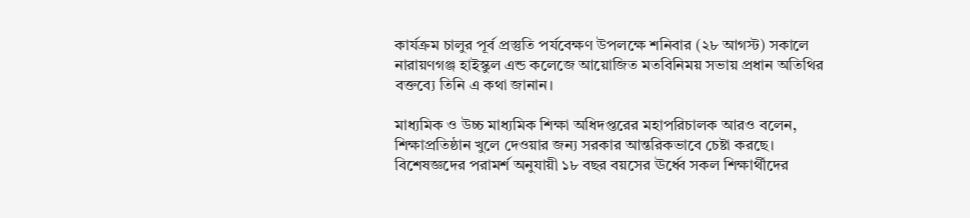কার্যক্রম চালুর পূর্ব প্রস্তুতি পর্যবেক্ষণ উপলক্ষে শনিবার (২৮ আগস্ট) সকালে নারায়ণগঞ্জ হাইস্কুল এন্ড কলেজে আয়োজিত মতবিনিময় সভায় প্রধান অতিথির বক্তব্যে তিনি এ কথা জানান।

মাধ্যমিক ও উচ্চ মাধ্যমিক শিক্ষা অধিদপ্তরের মহাপরিচালক আরও বলেন, শিক্ষাপ্রতিষ্ঠান খুলে দেওয়ার জন্য সরকার আন্তরিকভাবে চেষ্টা করছে। বিশেষজ্ঞদের পরামর্শ অনুযায়ী ১৮ বছর বয়সের ঊর্ধ্বে সকল শিক্ষার্থীদের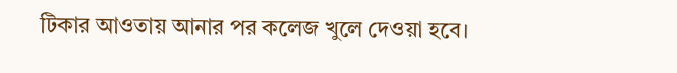টিকার আওতায় আনার পর কলেজ খুলে দেওয়া হবে।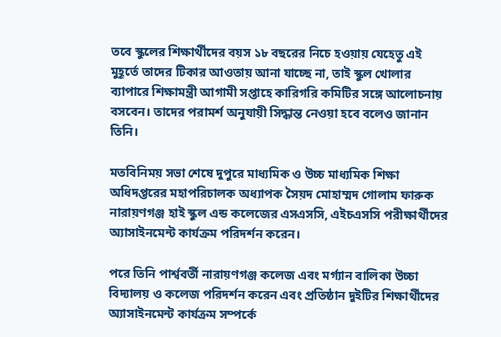তবে স্কুলের শিক্ষার্থীদের বয়স ১৮ বছরের নিচে হওয়ায় যেহেতু এই মুহূর্তে তাদের টিকার আওতায় আনা যাচ্ছে না, তাই স্কুল খোলার ব্যাপারে শিক্ষামন্ত্রী আগামী সপ্তাহে কারিগরি কমিটির সঙ্গে আলোচনায় বসবেন। তাদের পরামর্শ অনুযায়ী সিদ্ধান্ত নেওয়া হবে বলেও জানান তিনি।

মতবিনিময় সভা শেষে দুপুরে মাধ্যমিক ও উচ্চ মাধ্যমিক শিক্ষা অধিদপ্তরের মহাপরিচালক অধ্যাপক সৈয়দ মোহাম্মদ গোলাম ফারুক নারায়ণগঞ্জ হাই স্কুল এন্ড কলেজের এসএসসি, এইচএসসি পরীক্ষার্থীদের অ্যাসাইনমেন্ট কার্যক্রম পরিদর্শন করেন।

পরে তিনি পার্শ্ববর্তী নারায়ণগঞ্জ কলেজ এবং মর্গ্যান বালিকা উচ্চা বিদ্যালয় ও কলেজ পরিদর্শন করেন এবং প্রতিষ্ঠান দুইটির শিক্ষার্থীদের অ্যাসাইনমেন্ট কার্যক্রম সম্পর্কে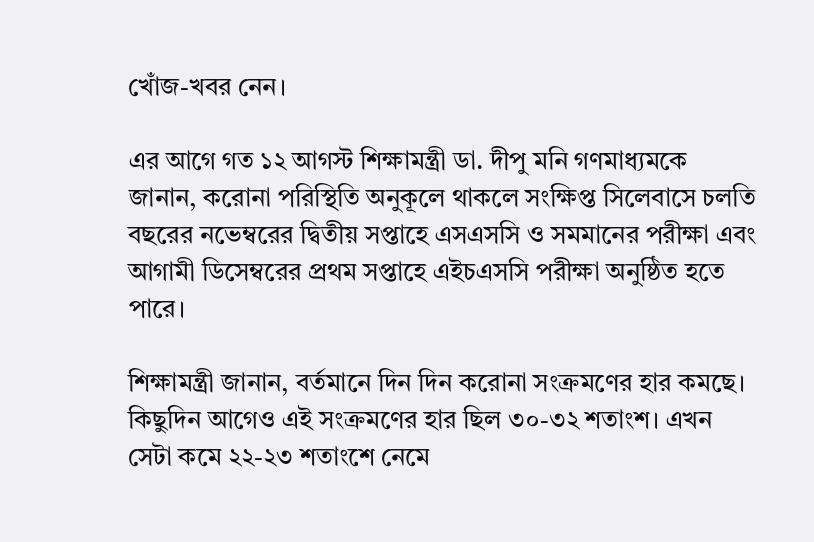খোঁজ-খবর নেন।

এর আগে গত ১২ আগস্ট শিক্ষামন্ত্রী ডা. দীপু মনি গণমাধ্যমকে জানান, করোনা পরিস্থিতি অনুকূলে থাকলে সংক্ষিপ্ত সিলেবাসে চলতি বছরের নভেম্বরের দ্বিতীয় সপ্তাহে এসএসসি ও সমমানের পরীক্ষা এবং আগামী ডিসেম্বরের প্রথম সপ্তাহে এইচএসসি পরীক্ষা অনুষ্ঠিত হতে পারে।

শিক্ষামন্ত্রী জানান, বর্তমানে দিন দিন করোনা সংক্রমণের হার কমছে। কিছুদিন আগেও এই সংক্রমণের হার ছিল ৩০-৩২ শতাংশ। এখন সেটা কমে ২২-২৩ শতাংশে নেমে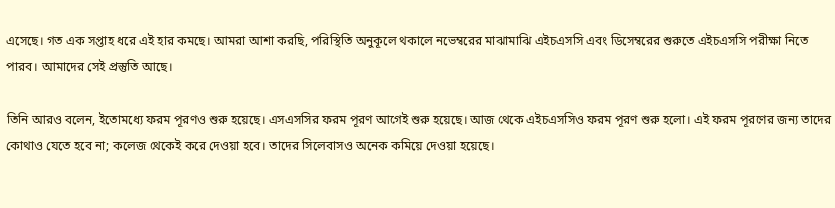এসেছে। গত এক সপ্তাহ ধরে এই হার কমছে। আমরা আশা করছি, পরিস্থিতি অনুকূলে থকালে নভেম্বরের মাঝামাঝি এইচএসসি এবং ডিসেম্বরের শুরুতে এইচএসসি পরীক্ষা নিতে পারব। আমাদের সেই প্রস্তুতি আছে।

তিনি আরও বলেন, ইতোমধ্যে ফরম পূরণও শুরু হয়েছে। এসএসসির ফরম পূরণ আগেই শুরু হয়েছে। আজ থেকে এইচএসসিও ফরম পূরণ শুরু হলো। এই ফরম পূরণের জন্য তাদের কোথাও যেতে হবে না; কলেজ থেকেই করে দেওয়া হবে। তাদের সিলেবাসও অনেক কমিয়ে দেওয়া হয়েছে।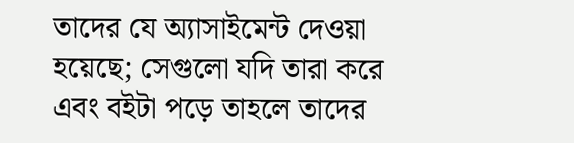তাদের যে অ্যাসাইমেন্ট দেওয়া হয়েছে; সেগুলো যদি তারা করে এবং বইটা পড়ে তাহলে তাদের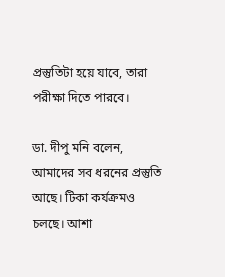প্রস্তুতিটা হয়ে যাবে, তারা পরীক্ষা দিতে পারবে।

ডা. দীপু মনি বলেন, আমাদের সব ধরনের প্রস্তুতি আছে। টিকা কর্যক্রমও চলছে। আশা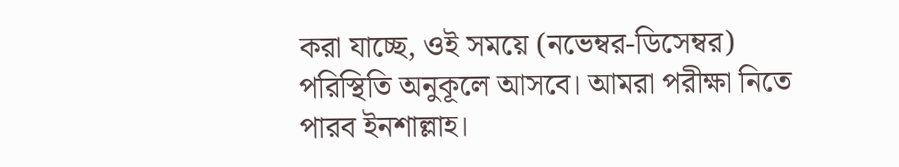করা যাচ্ছে, ওই সময়ে (নভেম্বর-ডিসেম্বর) পরিস্থিতি অনুকূলে আসবে। আমরা পরীক্ষা নিতে পারব ইনশাল্লাহ।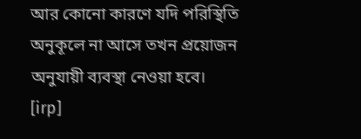আর কোনো কারণে যদি পরিস্থিতি অনুকূলে না আসে তখন প্রয়োজন অনুযায়ী ব্যবস্থা নেওয়া হবে।
[irp]